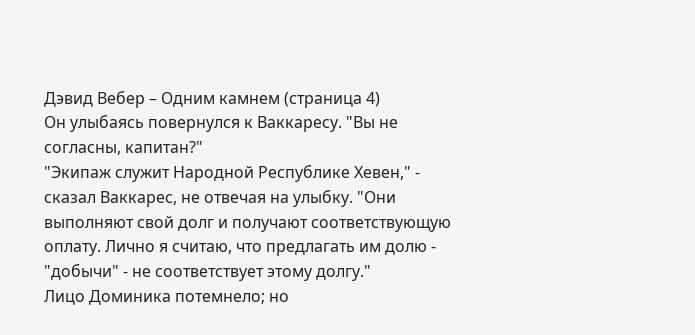Дэвид Вебер – Одним камнем (страница 4)
Он улыбаясь повернулся к Ваккаресу. "Вы не согласны, капитан?"
"Экипаж служит Народной Республике Хевен," - сказал Ваккарес, не отвечая на улыбку. "Они выполняют свой долг и получают соответствующую оплату. Лично я считаю, что предлагать им долю - "добычи" - не соответствует этому долгу."
Лицо Доминика потемнело; но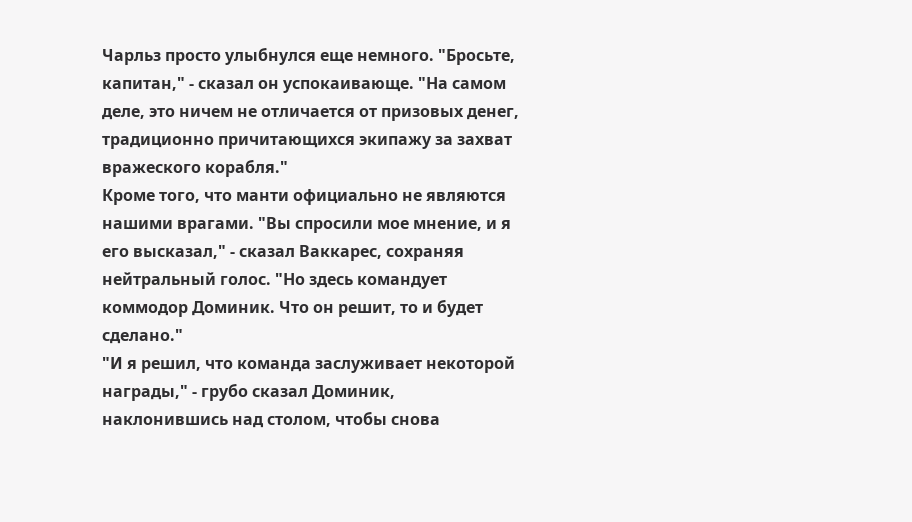Чарльз просто улыбнулся еще немного. "Бросьте, капитан," - сказал он успокаивающе. "На самом деле, это ничем не отличается от призовых денег, традиционно причитающихся экипажу за захват вражеского корабля."
Кроме того, что манти официально не являются нашими врагами. "Вы спросили мое мнение, и я его высказал," - сказал Ваккарес, сохраняя нейтральный голос. "Но здесь командует коммодор Доминик. Что он решит, то и будет сделано."
"И я решил, что команда заслуживает некоторой награды," - грубо сказал Доминик, наклонившись над столом, чтобы снова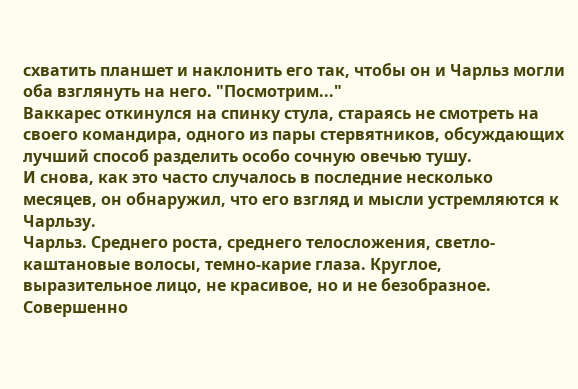схватить планшет и наклонить его так, чтобы он и Чарльз могли оба взглянуть на него. "Посмотрим..."
Ваккарес откинулся на спинку стула, стараясь не смотреть на своего командира, одного из пары стервятников, обсуждающих лучший способ разделить особо сочную овечью тушу.
И снова, как это часто случалось в последние несколько месяцев, он обнаружил, что его взгляд и мысли устремляются к Чарльзу.
Чарльз. Среднего роста, среднего телосложения, светло-каштановые волосы, темно-карие глаза. Круглое, выразительное лицо, не красивое, но и не безобразное. Совершенно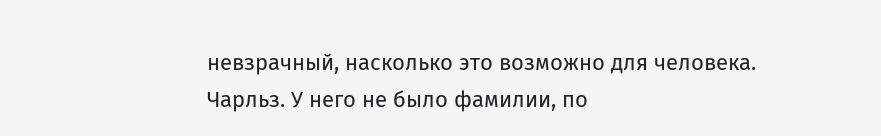невзрачный, насколько это возможно для человека.
Чарльз. У него не было фамилии, по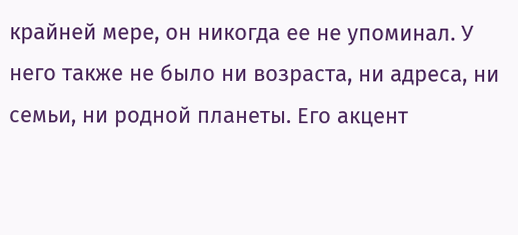крайней мере, он никогда ее не упоминал. У него также не было ни возраста, ни адреса, ни семьи, ни родной планеты. Его акцент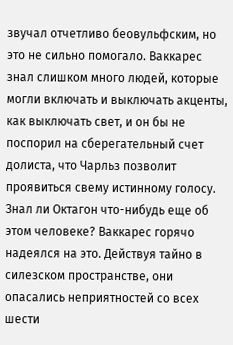звучал отчетливо беовульфским, но это не сильно помогало. Ваккарес знал слишком много людей, которые могли включать и выключать акценты, как выключать свет, и он бы не поспорил на сберегательный счет долиста, что Чарльз позволит проявиться свему истинному голосу.
Знал ли Октагон что-нибудь еще об этом человеке? Ваккарес горячо надеялся на это. Действуя тайно в силезском пространстве, они опасались неприятностей со всех шести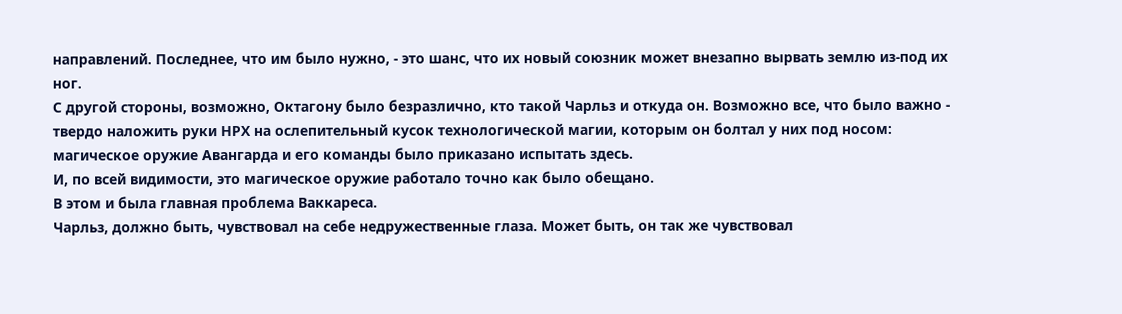направлений. Последнее, что им было нужно, - это шанс, что их новый союзник может внезапно вырвать землю из-под их ног.
С другой стороны, возможно, Октагону было безразлично, кто такой Чарльз и откуда он. Возможно все, что было важно - твердо наложить руки НРХ на ослепительный кусок технологической магии, которым он болтал у них под носом: магическое оружие Авангарда и его команды было приказано испытать здесь.
И, по всей видимости, это магическое оружие работало точно как было обещано.
В этом и была главная проблема Ваккареса.
Чарльз, должно быть, чувствовал на себе недружественные глаза. Может быть, он так же чувствовал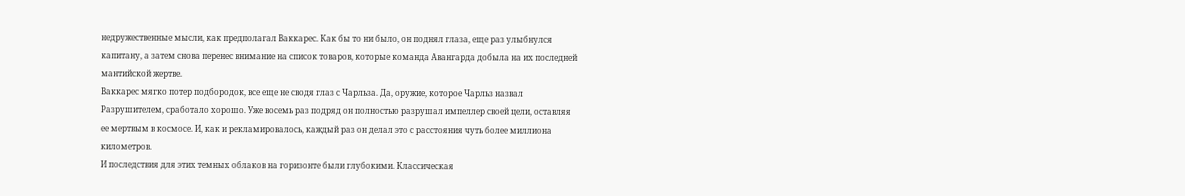недружественные мысли, как предполагал Ваккарес. Как бы то ни было, он поднял глаза, еще раз улыбнулся капитану, а затем снова перенес внимание на список товаров, которые команда Авангарда добыла на их последней мантийской жертве.
Ваккарес мягко потер подбородок, все еще не сводя глаз с Чарльза. Да, оружие, которое Чарльз назвал Разрушителем, сработало хорошо. Уже восемь раз подряд он полностью разрушал импеллер своей цели, оставляя ее мертвым в космосе. И, как и рекламировалось, каждый раз он делал это с расстояния чуть более миллиона километров.
И последствия для этих темных облаков на горизонте были глубокими. Классическая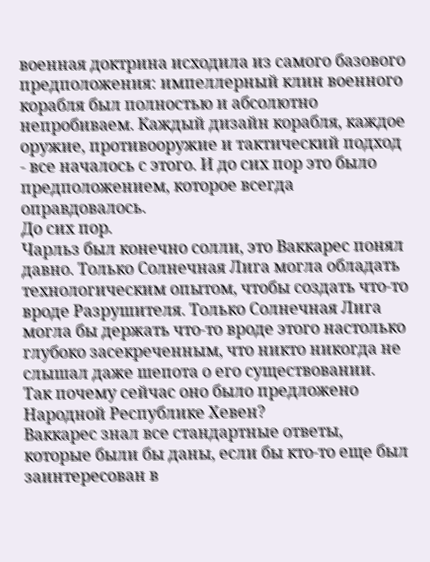военная доктрина исходила из самого базового предположения: импеллерный клин военного корабля был полностью и абсолютно непробиваем. Каждый дизайн корабля, каждое оружие, противооружие и тактический подход - все началось с этого. И до сих пор это было предположением, которое всегда оправдовалось.
До сих пор.
Чарльз был конечно солли, это Ваккарес понял давно. Только Солнечная Лига могла обладать технологическим опытом, чтобы создать что-то вроде Разрушителя. Только Солнечная Лига могла бы держать что-то вроде этого настолько глубоко засекреченным, что никто никогда не слышал даже шепота о его существовании.
Так почему сейчас оно было предложено Народной Республике Хевен?
Ваккарес знал все стандартные ответы, которые были бы даны, если бы кто-то еще был заинтересован в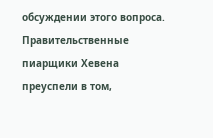обсуждении этого вопроса. Правительственные пиарщики Хевена преуспели в том,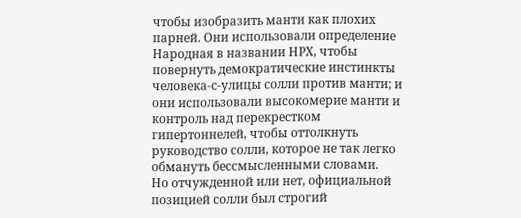чтобы изобразить манти как плохих парней. Они использовали определение Народная в названии НРХ, чтобы повернуть демократические инстинкты человека-с-улицы солли против манти; и они использовали высокомерие манти и контроль над перекрестком гипертоннелей, чтобы оттолкнуть руководство солли, которое не так легко обмануть бессмысленными словами.
Но отчужденной или нет, официальной позицией солли был строгий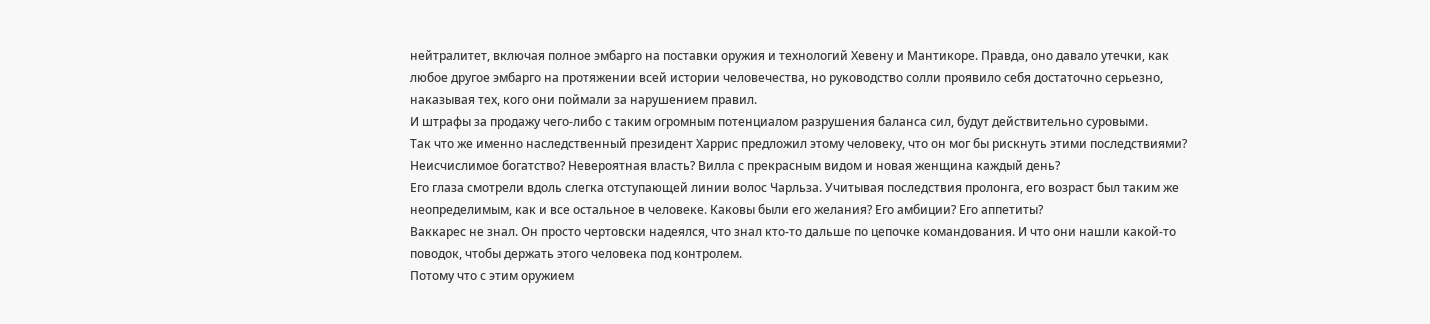нейтралитет, включая полное эмбарго на поставки оружия и технологий Хевену и Мантикоре. Правда, оно давало утечки, как любое другое эмбарго на протяжении всей истории человечества, но руководство солли проявило себя достаточно серьезно, наказывая тех, кого они поймали за нарушением правил.
И штрафы за продажу чего-либо с таким огромным потенциалом разрушения баланса сил, будут действительно суровыми.
Так что же именно наследственный президент Харрис предложил этому человеку, что он мог бы рискнуть этими последствиями? Неисчислимое богатство? Невероятная власть? Вилла с прекрасным видом и новая женщина каждый день?
Его глаза смотрели вдоль слегка отступающей линии волос Чарльза. Учитывая последствия пролонга, его возраст был таким же неопределимым, как и все остальное в человеке. Каковы были его желания? Его амбиции? Его аппетиты?
Ваккарес не знал. Он просто чертовски надеялся, что знал кто-то дальше по цепочке командования. И что они нашли какой-то поводок, чтобы держать этого человека под контролем.
Потому что с этим оружием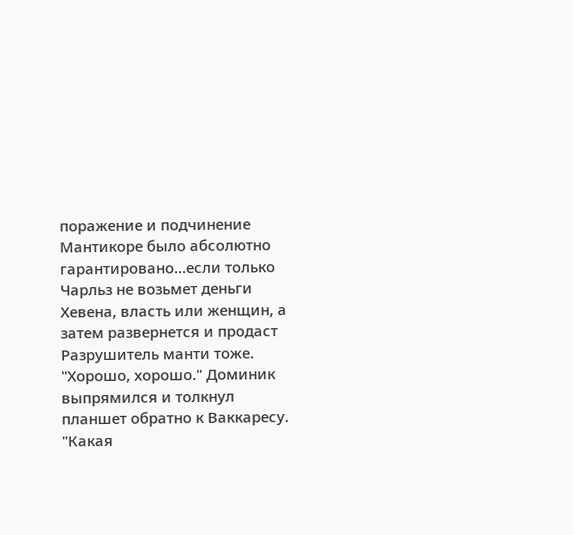поражение и подчинение Мантикоре было абсолютно гарантировано...если только Чарльз не возьмет деньги Хевена, власть или женщин, а затем развернется и продаст Разрушитель манти тоже.
"Хорошо, хорошо." Доминик выпрямился и толкнул планшет обратно к Ваккаресу. "Какая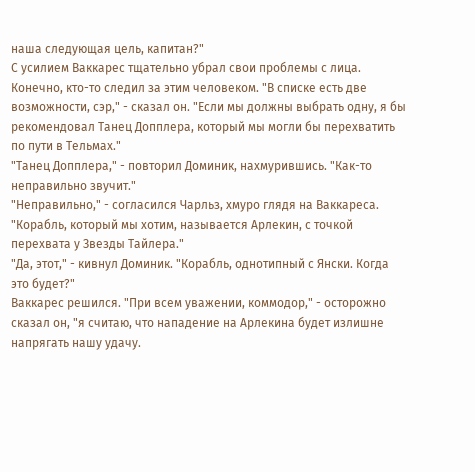наша следующая цель, капитан?"
С усилием Ваккарес тщательно убрал свои проблемы с лица. Конечно, кто-то следил за этим человеком. "В списке есть две возможности, сэр," - сказал он. "Если мы должны выбрать одну, я бы рекомендовал Танец Допплера, который мы могли бы перехватить по пути в Тельмах."
"Танец Допплера," - повторил Доминик, нахмурившись. "Как-то неправильно звучит."
"Неправильно," - согласился Чарльз, хмуро глядя на Ваккареса. "Корабль, который мы хотим, называется Арлекин, с точкой перехвата у Звезды Тайлера."
"Да, этот," - кивнул Доминик. "Корабль, однотипный с Янски. Когда это будет?"
Ваккарес решился. "При всем уважении, коммодор," - осторожно сказал он, "я считаю, что нападение на Арлекина будет излишне напрягать нашу удачу.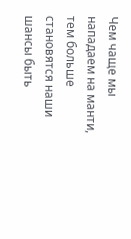Чем чаще мы нападаем на манти, тем больше становятся наши шансы быть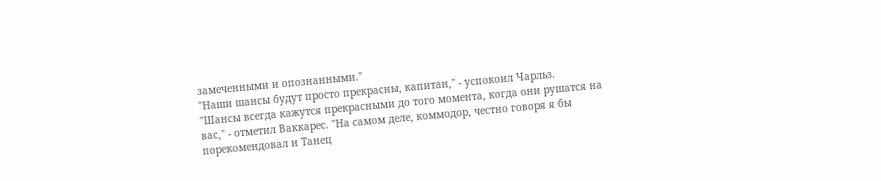замеченными и опознанными."
"Наши шансы будут просто прекрасны, капитан," - успокоил Чарльз.
"Шансы всегда кажутся прекрасными до того момента, когда они рушатся на вас," - отметил Ваккарес. "На самом деле, коммодор, честно говоря я бы порекомендовал и Танец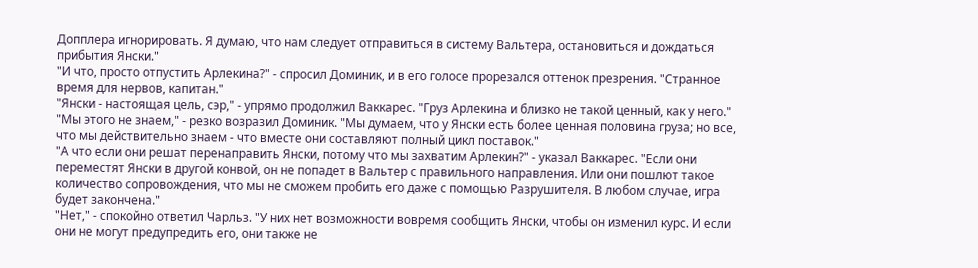Допплера игнорировать. Я думаю, что нам следует отправиться в систему Вальтера, остановиться и дождаться прибытия Янски."
"И что, просто отпустить Арлекина?" - спросил Доминик, и в его голосе прорезался оттенок презрения. "Странное время для нервов, капитан."
"Янски - настоящая цель, сэр," - упрямо продолжил Ваккарес. "Груз Арлекина и близко не такой ценный, как у него."
"Мы этого не знаем," - резко возразил Доминик. "Мы думаем, что у Янски есть более ценная половина груза; но все, что мы действительно знаем - что вместе они составляют полный цикл поставок."
"А что если они решат перенаправить Янски, потому что мы захватим Арлекин?" - указал Ваккарес. "Если они переместят Янски в другой конвой, он не попадет в Вальтер с правильного направления. Или они пошлют такое количество сопровождения, что мы не сможем пробить его даже с помощью Разрушителя. В любом случае, игра будет закончена."
"Нет," - спокойно ответил Чарльз. "У них нет возможности вовремя сообщить Янски, чтобы он изменил курс. И если они не могут предупредить его, они также не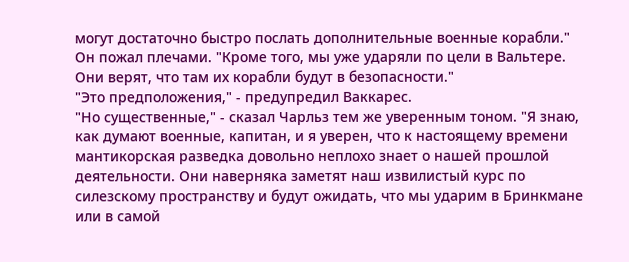могут достаточно быстро послать дополнительные военные корабли."
Он пожал плечами. "Кроме того, мы уже ударяли по цели в Вальтере. Они верят, что там их корабли будут в безопасности."
"Это предположения," - предупредил Ваккарес.
"Но существенные," - сказал Чарльз тем же уверенным тоном. "Я знаю, как думают военные, капитан, и я уверен, что к настоящему времени мантикорская разведка довольно неплохо знает о нашей прошлой деятельности. Они наверняка заметят наш извилистый курс по силезскому пространству и будут ожидать, что мы ударим в Бринкмане или в самой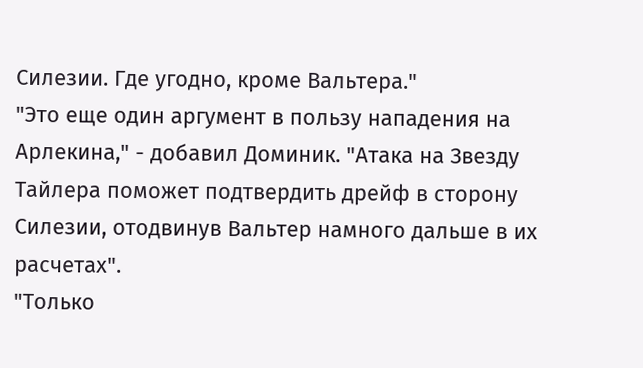Силезии. Где угодно, кроме Вальтера."
"Это еще один аргумент в пользу нападения на Арлекина," - добавил Доминик. "Атака на Звезду Тайлера поможет подтвердить дрейф в сторону Силезии, отодвинув Вальтер намного дальше в их расчетах".
"Только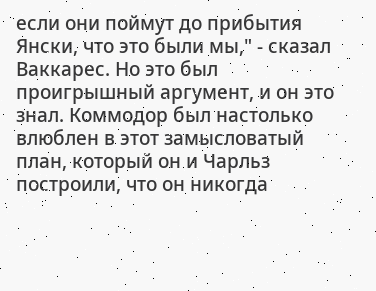если они поймут до прибытия Янски, что это были мы," - сказал Ваккарес. Но это был проигрышный аргумент, и он это знал. Коммодор был настолько влюблен в этот замысловатый план, который он и Чарльз построили, что он никогда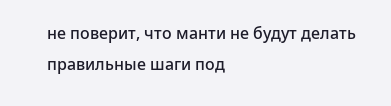не поверит, что манти не будут делать правильные шаги под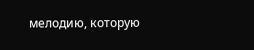мелодию, которую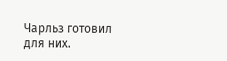Чарльз готовил для них.